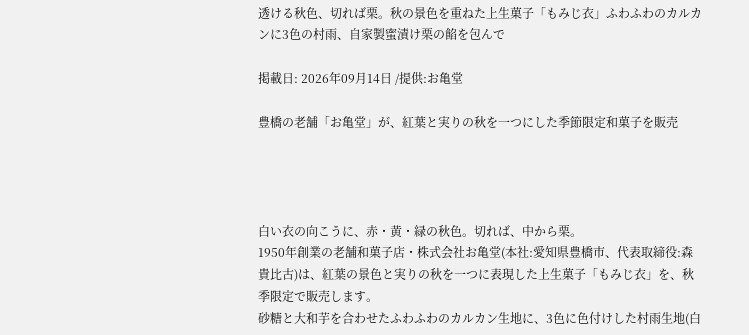透ける秋色、切れば栗。秋の景色を重ねた上生菓子「もみじ衣」ふわふわのカルカンに3色の村雨、自家製蜜漬け栗の餡を包んで

掲載日: 2026年09月14日 /提供:お亀堂

豊橋の老舗「お亀堂」が、紅葉と実りの秋を一つにした季節限定和菓子を販売




白い衣の向こうに、赤・黄・緑の秋色。切れば、中から栗。
1950年創業の老舗和菓子店・株式会社お亀堂(本社:愛知県豊橋市、代表取締役:森貴比古)は、紅葉の景色と実りの秋を一つに表現した上生菓子「もみじ衣」を、秋季限定で販売します。
砂糖と大和芋を合わせたふわふわのカルカン生地に、3色に色付けした村雨生地(白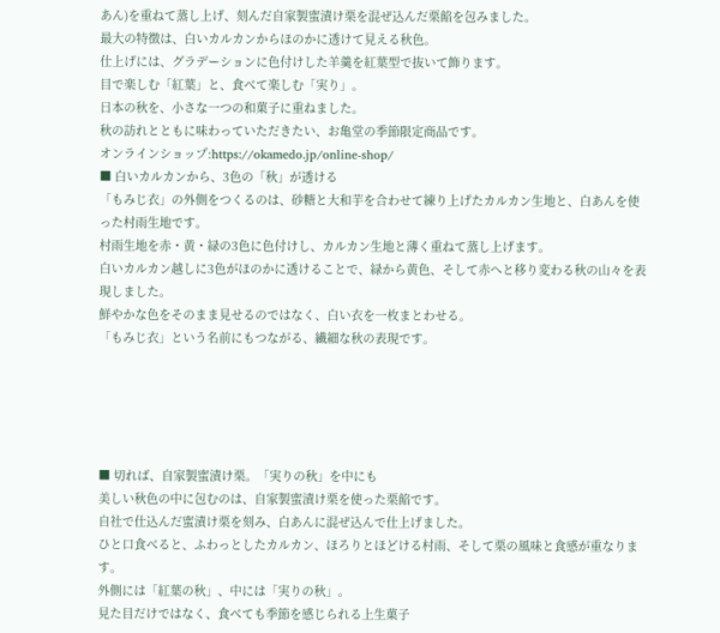あん)を重ねて蒸し上げ、刻んだ自家製蜜漬け栗を混ぜ込んだ栗餡を包みました。
最大の特徴は、白いカルカンからほのかに透けて見える秋色。
仕上げには、グラデーションに色付けした羊羹を紅葉型で抜いて飾ります。
目で楽しむ「紅葉」と、食べて楽しむ「実り」。
日本の秋を、小さな一つの和菓子に重ねました。
秋の訪れとともに味わっていただきたい、お亀堂の季節限定商品です。
オンラインショップ:https://okamedo.jp/online-shop/
■ 白いカルカンから、3色の「秋」が透ける
「もみじ衣」の外側をつくるのは、砂糖と大和芋を合わせて練り上げたカルカン生地と、白あんを使った村雨生地です。
村雨生地を赤・黄・緑の3色に色付けし、カルカン生地と薄く重ねて蒸し上げます。
白いカルカン越しに3色がほのかに透けることで、緑から黄色、そして赤へと移り変わる秋の山々を表現しました。
鮮やかな色をそのまま見せるのではなく、白い衣を一枚まとわせる。
「もみじ衣」という名前にもつながる、繊細な秋の表現です。





■ 切れば、自家製蜜漬け栗。「実りの秋」を中にも
美しい秋色の中に包むのは、自家製蜜漬け栗を使った栗餡です。
自社で仕込んだ蜜漬け栗を刻み、白あんに混ぜ込んで仕上げました。
ひと口食べると、ふわっとしたカルカン、ほろりとほどける村雨、そして栗の風味と食感が重なります。
外側には「紅葉の秋」、中には「実りの秋」。
見た目だけではなく、食べても季節を感じられる上生菓子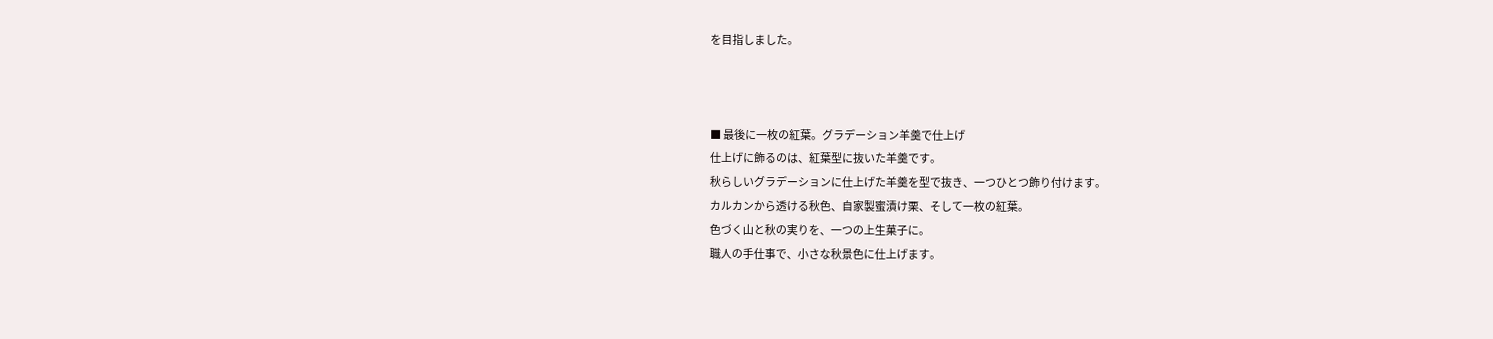を目指しました。



■ 最後に一枚の紅葉。グラデーション羊羹で仕上げ
仕上げに飾るのは、紅葉型に抜いた羊羹です。
秋らしいグラデーションに仕上げた羊羹を型で抜き、一つひとつ飾り付けます。
カルカンから透ける秋色、自家製蜜漬け栗、そして一枚の紅葉。
色づく山と秋の実りを、一つの上生菓子に。
職人の手仕事で、小さな秋景色に仕上げます。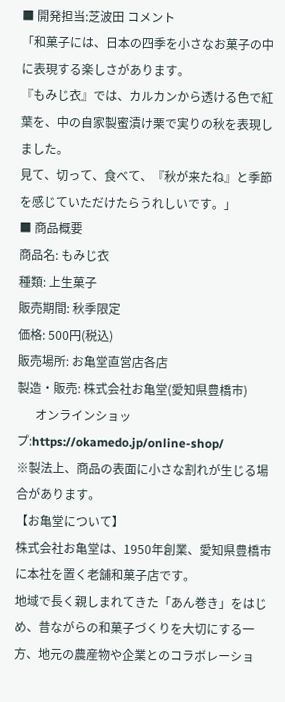■ 開発担当:芝波田 コメント
「和菓子には、日本の四季を小さなお菓子の中に表現する楽しさがあります。
『もみじ衣』では、カルカンから透ける色で紅葉を、中の自家製蜜漬け栗で実りの秋を表現しました。
見て、切って、食べて、『秋が来たね』と季節を感じていただけたらうれしいです。」
■ 商品概要
商品名: もみじ衣
種類: 上生菓子
販売期間: 秋季限定
価格: 500円(税込)
販売場所: お亀堂直営店各店
製造・販売: 株式会社お亀堂(愛知県豊橋市)
      オンラインショップ:https://okamedo.jp/online-shop/
※製法上、商品の表面に小さな割れが生じる場合があります。
【お亀堂について】
株式会社お亀堂は、1950年創業、愛知県豊橋市に本社を置く老舗和菓子店です。
地域で長く親しまれてきた「あん巻き」をはじめ、昔ながらの和菓子づくりを大切にする一方、地元の農産物や企業とのコラボレーショ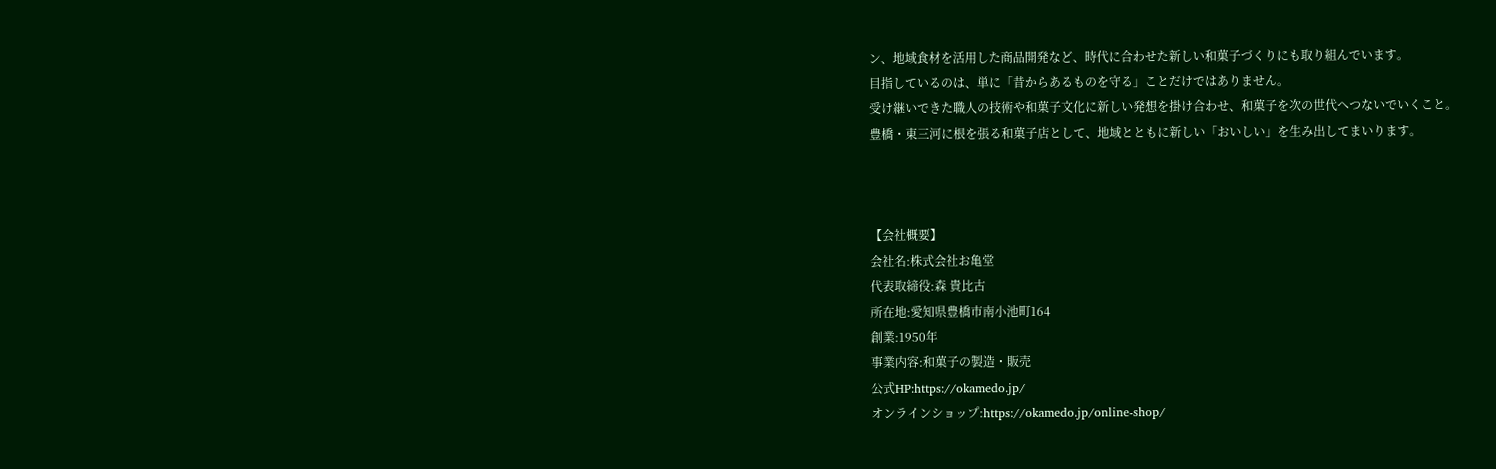ン、地域食材を活用した商品開発など、時代に合わせた新しい和菓子づくりにも取り組んでいます。
目指しているのは、単に「昔からあるものを守る」ことだけではありません。
受け継いできた職人の技術や和菓子文化に新しい発想を掛け合わせ、和菓子を次の世代へつないでいくこと。
豊橋・東三河に根を張る和菓子店として、地域とともに新しい「おいしい」を生み出してまいります。



【会社概要】
会社名:株式会社お亀堂
代表取締役:森 貴比古
所在地:愛知県豊橋市南小池町164
創業:1950年
事業内容:和菓子の製造・販売
公式HP:https://okamedo.jp/
オンラインショップ:https://okamedo.jp/online-shop/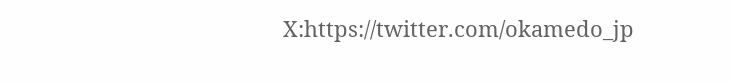X:https://twitter.com/okamedo_jp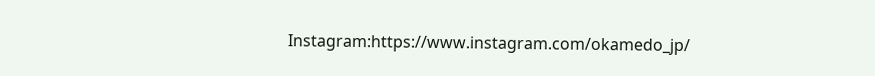Instagram:https://www.instagram.com/okamedo_jp/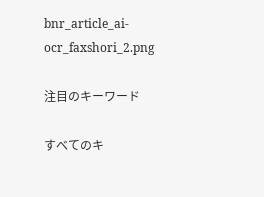bnr_article_ai-ocr_faxshori_2.png

注目のキーワード

すべてのキ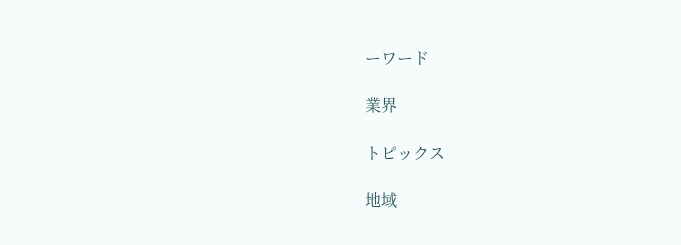ーワード

業界

トピックス

地域